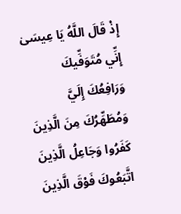إِذْ قَالَ اللَّهُ يَا عِيسَىٰ إِنِّي مُتَوَفِّيكَ وَرَافِعُكَ إِلَيَّ وَمُطَهِّرُكَ مِنَ الَّذِينَ كَفَرُوا وَجَاعِلُ الَّذِينَ اتَّبَعُوكَ فَوْقَ الَّذِينَ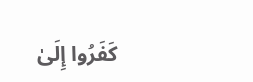كَفَرُوا إِلَىٰ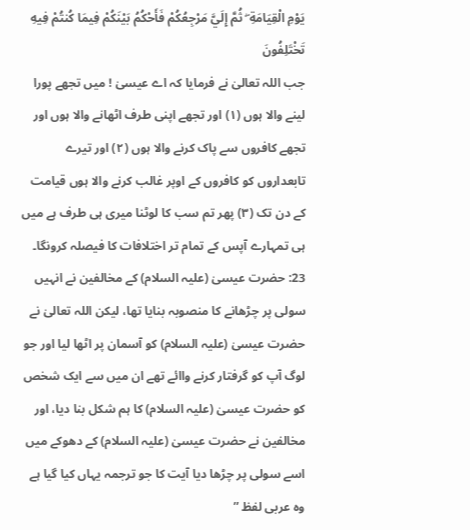يَوْمِ الْقِيَامَةِ ۖ ثُمَّ إِلَيَّ مَرْجِعُكُمْ فَأَحْكُمُ بَيْنَكُمْ فِيمَا كُنتُمْ فِيهِ تَخْتَلِفُونَ
جب اللہ تعالیٰ نے فرمایا کہ اے عیسیٰ ! میں تجھے پورا لینے والا ہوں (١) اور تجھے اپنی طرف اٹھانے والا ہوں اور تجھے کافروں سے پاک کرنے والا ہوں (٢) اور تیرے تابعداروں کو کافروں کے اوپر غالب کرنے والا ہوں قیامت کے دن تک (٣) پھر تم سب کا لوٹنا میری ہی طرف ہے میں ہی تمہارے آپس کے تمام تر اختلافات کا فیصلہ کرونگا۔
23: حضرت عیسیٰ (علیہ السلام) کے مخالفین نے انہیں سولی پر چڑھانے کا منصوبہ بنایا تھا، لیکن اللہ تعالیٰ نے حضرت عیسیٰ (علیہ السلام) کو آسمان پر اٹھا لیا اور جو لوگ آپ کو گرفتار کرنے واائے تھے ان میں سے ایک شخص کو حضرت عیسیٰ (علیہ السلام) کا ہم شکل بنا دیا، اور مخالفین نے حضرت عیسیٰ (علیہ السلام) کے دھوکے میں اسے سولی پر چڑھا دیا آیت کا جو ترجمہ یہاں کیا گیا ہے وہ عربی لفظ ”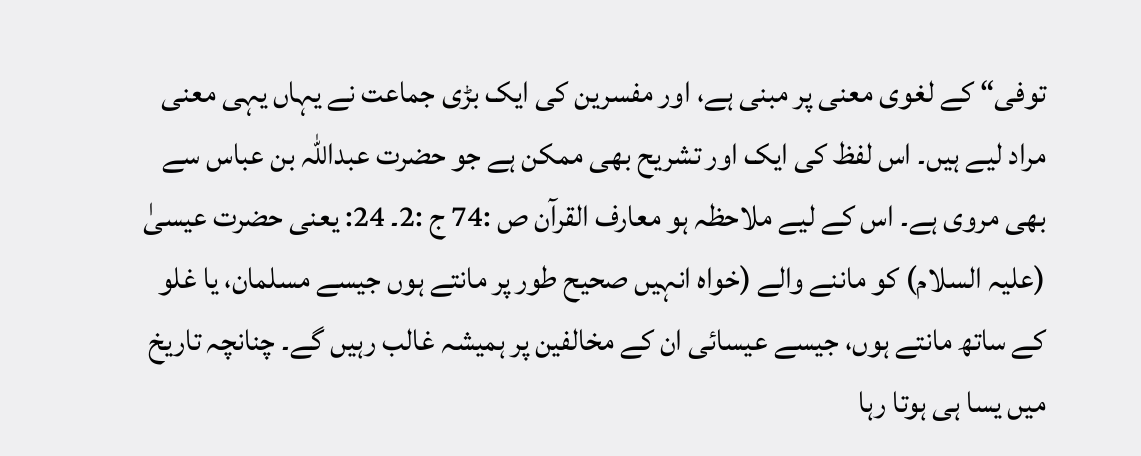توفی“ کے لغوی معنی پر مبنی ہے، اور مفسرین کی ایک بڑی جماعت نے یہاں یہی معنی مراد لیے ہیں۔ اس لفظ کی ایک اور تشریح بھی ممکن ہے جو حضرت عبداللہ بن عباس سے بھی مروی ہے۔ اس کے لیے ملاحظہ ہو معارف القرآن ص :74 ج :2۔ 24: یعنی حضرت عیسیٰ (علیہ السلام) کو ماننے والے (خواہ انہیں صحیح طور پر مانتے ہوں جیسے مسلمان، یا غلو کے ساتھ مانتے ہوں، جیسے عیسائی ان کے مخالفین پر ہمیشہ غالب رہیں گے۔ چنانچہ تاریخ میں یسا ہی ہوتا رہا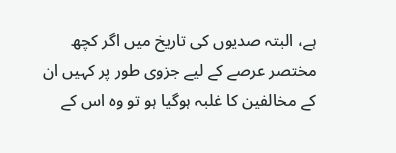ہے، البتہ صدیوں کی تاریخ میں اگر کچھ مختصر عرصے کے لیے جزوی طور پر کہیں ان کے مخالفین کا غلبہ ہوگیا ہو تو وہ اس کے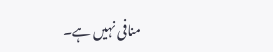منافی نہیں ہے۔